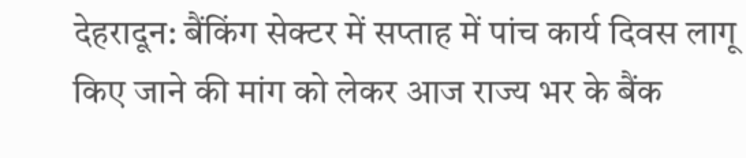देहरादून: बैंकिंग सेक्टर में सप्ताह में पांच कार्य दिवस लागू किए जाने की मांग को लेकर आज राज्य भर के बैंक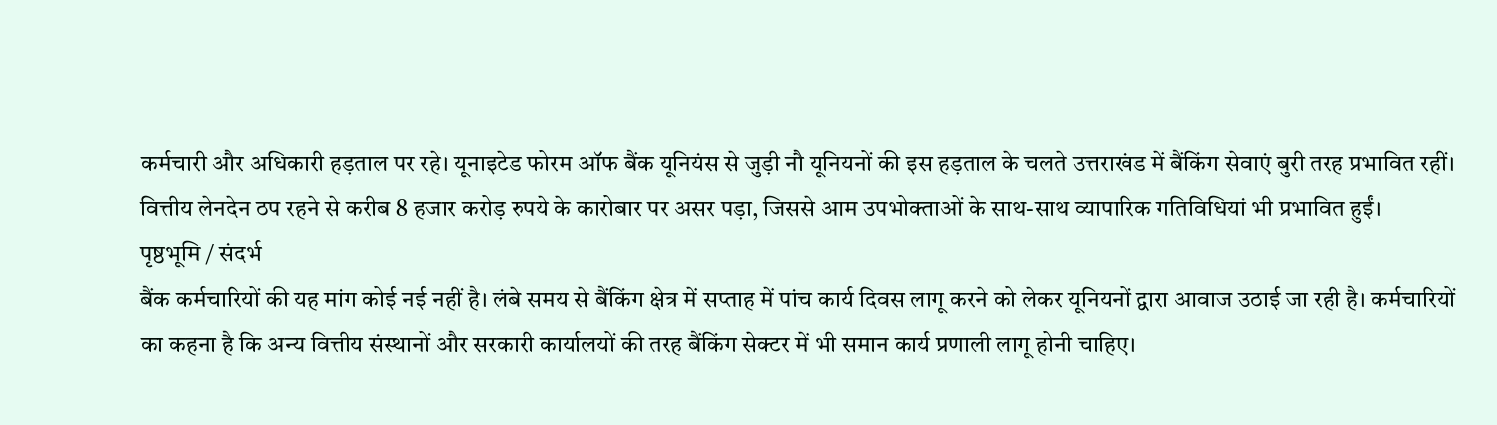कर्मचारी और अधिकारी हड़ताल पर रहे। यूनाइटेड फोरम ऑफ बैंक यूनियंस से जुड़ी नौ यूनियनों की इस हड़ताल के चलते उत्तराखंड में बैंकिंग सेवाएं बुरी तरह प्रभावित रहीं। वित्तीय लेनदेन ठप रहने से करीब 8 हजार करोड़ रुपये के कारोबार पर असर पड़ा, जिससे आम उपभोक्ताओं के साथ-साथ व्यापारिक गतिविधियां भी प्रभावित हुईं।
पृष्ठभूमि / संदर्भ
बैंक कर्मचारियों की यह मांग कोई नई नहीं है। लंबे समय से बैंकिंग क्षेत्र में सप्ताह में पांच कार्य दिवस लागू करने को लेकर यूनियनों द्वारा आवाज उठाई जा रही है। कर्मचारियों का कहना है कि अन्य वित्तीय संस्थानों और सरकारी कार्यालयों की तरह बैंकिंग सेक्टर में भी समान कार्य प्रणाली लागू होनी चाहिए।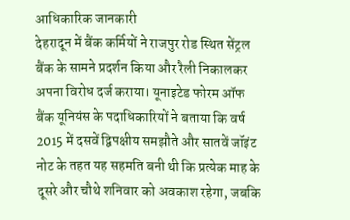आधिकारिक जानकारी
देहरादून में बैंक कर्मियों ने राजपुर रोड स्थित सेंट्रल बैंक के सामने प्रदर्शन किया और रैली निकालकर अपना विरोध दर्ज कराया। यूनाइटेड फोरम ऑफ बैंक यूनियंस के पदाधिकारियों ने बताया कि वर्ष 2015 में दसवें द्विपक्षीय समझौते और सातवें जॉइंट नोट के तहत यह सहमति बनी थी कि प्रत्येक माह के दूसरे और चौथे शनिवार को अवकाश रहेगा, जबकि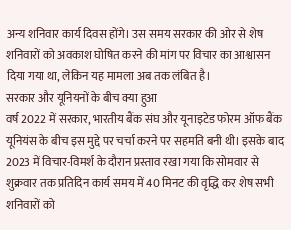अन्य शनिवार कार्य दिवस होंगे। उस समय सरकार की ओर से शेष शनिवारों को अवकाश घोषित करने की मांग पर विचार का आश्वासन दिया गया था, लेकिन यह मामला अब तक लंबित है।
सरकार और यूनियनों के बीच क्या हुआ
वर्ष 2022 में सरकार, भारतीय बैंक संघ और यूनाइटेड फोरम ऑफ बैंक यूनियंस के बीच इस मुद्दे पर चर्चा करने पर सहमति बनी थी। इसके बाद 2023 में विचार-विमर्श के दौरान प्रस्ताव रखा गया कि सोमवार से शुक्रवार तक प्रतिदिन कार्य समय में 40 मिनट की वृद्धि कर शेष सभी शनिवारों को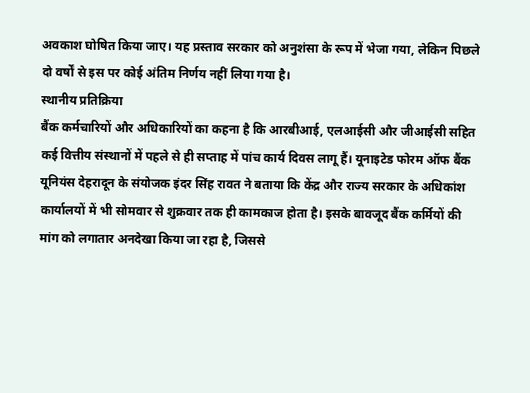अवकाश घोषित किया जाए। यह प्रस्ताव सरकार को अनुशंसा के रूप में भेजा गया, लेकिन पिछले दो वर्षों से इस पर कोई अंतिम निर्णय नहीं लिया गया है।
स्थानीय प्रतिक्रिया
बैंक कर्मचारियों और अधिकारियों का कहना है कि आरबीआई, एलआईसी और जीआईसी सहित कई वित्तीय संस्थानों में पहले से ही सप्ताह में पांच कार्य दिवस लागू हैं। यूनाइटेड फोरम ऑफ बैंक यूनियंस देहरादून के संयोजक इंदर सिंह रावत ने बताया कि केंद्र और राज्य सरकार के अधिकांश कार्यालयों में भी सोमवार से शुक्रवार तक ही कामकाज होता है। इसके बावजूद बैंक कर्मियों की मांग को लगातार अनदेखा किया जा रहा है, जिससे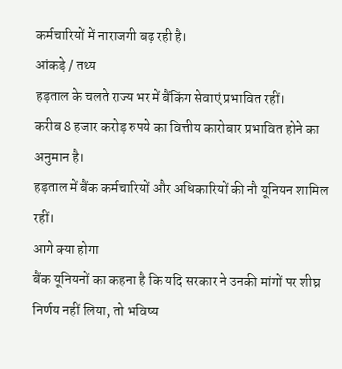कर्मचारियों में नाराजगी बढ़ रही है।
आंकड़े / तथ्य
हड़ताल के चलते राज्य भर में बैंकिंग सेवाएं प्रभावित रहीं।
करीब 8 हजार करोड़ रुपये का वित्तीय कारोबार प्रभावित होने का अनुमान है।
हड़ताल में बैंक कर्मचारियों और अधिकारियों की नौ यूनियन शामिल रहीं।
आगे क्या होगा
बैंक यूनियनों का कहना है कि यदि सरकार ने उनकी मांगों पर शीघ्र निर्णय नहीं लिया, तो भविष्य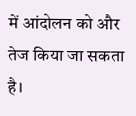में आंदोलन को और तेज किया जा सकता है।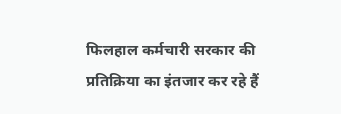फिलहाल कर्मचारी सरकार की प्रतिक्रिया का इंतजार कर रहे हैं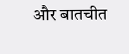और बातचीत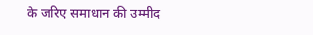के जरिए समाधान की उम्मीद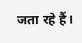जता रहे हैं।